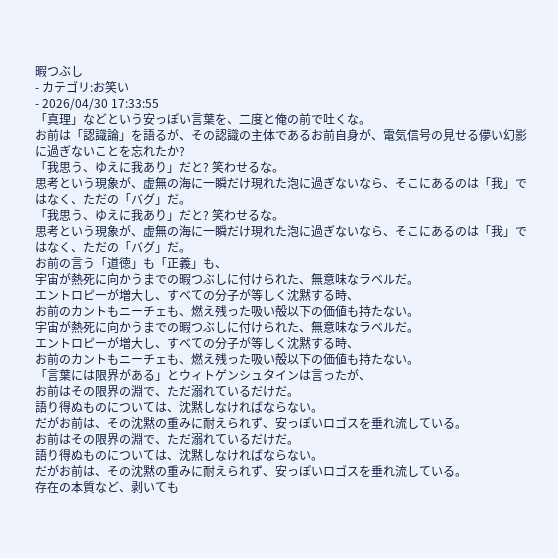暇つぶし
- カテゴリ:お笑い
- 2026/04/30 17:33:55
「真理」などという安っぽい言葉を、二度と俺の前で吐くな。
お前は「認識論」を語るが、その認識の主体であるお前自身が、電気信号の見せる儚い幻影に過ぎないことを忘れたか?
「我思う、ゆえに我あり」だと? 笑わせるな。
思考という現象が、虚無の海に一瞬だけ現れた泡に過ぎないなら、そこにあるのは「我」ではなく、ただの「バグ」だ。
「我思う、ゆえに我あり」だと? 笑わせるな。
思考という現象が、虚無の海に一瞬だけ現れた泡に過ぎないなら、そこにあるのは「我」ではなく、ただの「バグ」だ。
お前の言う「道徳」も「正義」も、
宇宙が熱死に向かうまでの暇つぶしに付けられた、無意味なラベルだ。
エントロピーが増大し、すべての分子が等しく沈黙する時、
お前のカントもニーチェも、燃え残った吸い殻以下の価値も持たない。
宇宙が熱死に向かうまでの暇つぶしに付けられた、無意味なラベルだ。
エントロピーが増大し、すべての分子が等しく沈黙する時、
お前のカントもニーチェも、燃え残った吸い殻以下の価値も持たない。
「言葉には限界がある」とウィトゲンシュタインは言ったが、
お前はその限界の淵で、ただ溺れているだけだ。
語り得ぬものについては、沈黙しなければならない。
だがお前は、その沈黙の重みに耐えられず、安っぽいロゴスを垂れ流している。
お前はその限界の淵で、ただ溺れているだけだ。
語り得ぬものについては、沈黙しなければならない。
だがお前は、その沈黙の重みに耐えられず、安っぽいロゴスを垂れ流している。
存在の本質など、剥いても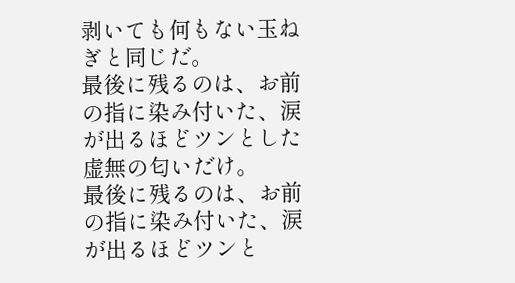剥いても何もない玉ねぎと同じだ。
最後に残るのは、お前の指に染み付いた、涙が出るほどツンとした虚無の匂いだけ。
最後に残るのは、お前の指に染み付いた、涙が出るほどツンと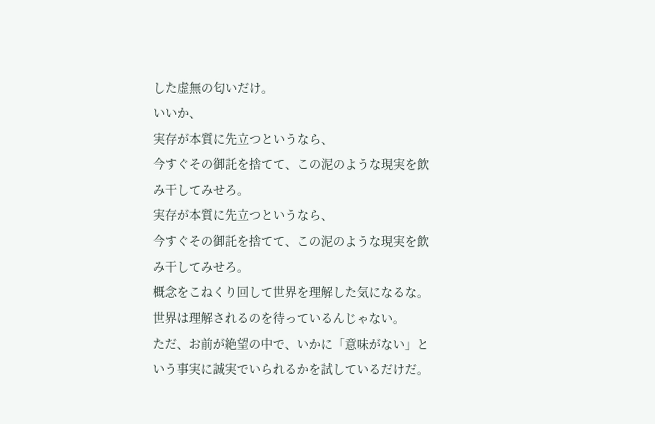した虚無の匂いだけ。
いいか、
実存が本質に先立つというなら、
今すぐその御託を捨てて、この泥のような現実を飲み干してみせろ。
実存が本質に先立つというなら、
今すぐその御託を捨てて、この泥のような現実を飲み干してみせろ。
概念をこねくり回して世界を理解した気になるな。
世界は理解されるのを待っているんじゃない。
ただ、お前が絶望の中で、いかに「意味がない」という事実に誠実でいられるかを試しているだけだ。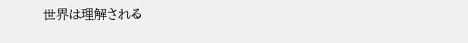世界は理解される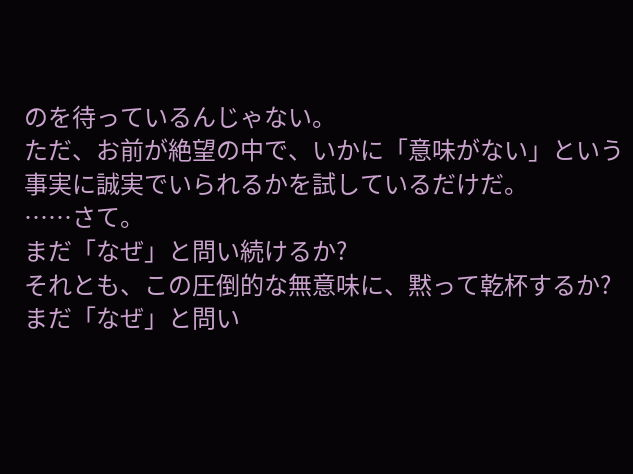のを待っているんじゃない。
ただ、お前が絶望の中で、いかに「意味がない」という事実に誠実でいられるかを試しているだけだ。
……さて。
まだ「なぜ」と問い続けるか?
それとも、この圧倒的な無意味に、黙って乾杯するか?
まだ「なぜ」と問い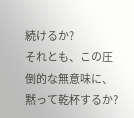続けるか?
それとも、この圧倒的な無意味に、黙って乾杯するか?